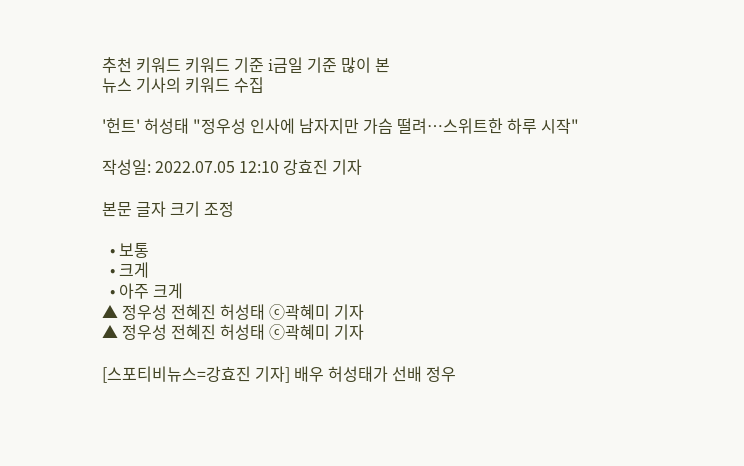추천 키워드 키워드 기준 i금일 기준 많이 본
뉴스 기사의 키워드 수집

'헌트' 허성태 "정우성 인사에 남자지만 가슴 떨려…스위트한 하루 시작"

작성일: 2022.07.05 12:10 강효진 기자

본문 글자 크기 조정

  • 보통
  • 크게
  • 아주 크게
▲ 정우성 전혜진 허성태 ⓒ곽혜미 기자
▲ 정우성 전혜진 허성태 ⓒ곽혜미 기자

[스포티비뉴스=강효진 기자] 배우 허성태가 선배 정우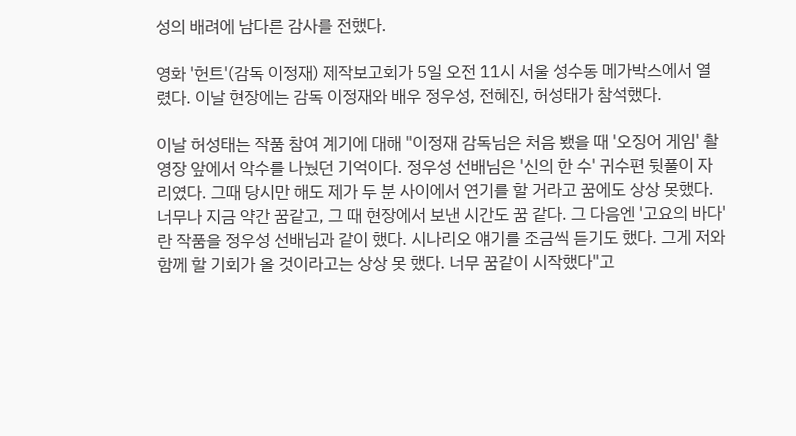성의 배려에 남다른 감사를 전했다.

영화 '헌트'(감독 이정재) 제작보고회가 5일 오전 11시 서울 성수동 메가박스에서 열렸다. 이날 현장에는 감독 이정재와 배우 정우성, 전혜진, 허성태가 참석했다.

이날 허성태는 작품 참여 계기에 대해 "이정재 감독님은 처음 뵀을 때 '오징어 게임' 촬영장 앞에서 악수를 나눴던 기억이다. 정우성 선배님은 '신의 한 수' 귀수편 뒷풀이 자리였다. 그때 당시만 해도 제가 두 분 사이에서 연기를 할 거라고 꿈에도 상상 못했다. 너무나 지금 약간 꿈같고, 그 때 현장에서 보낸 시간도 꿈 같다. 그 다음엔 '고요의 바다'란 작품을 정우성 선배님과 같이 했다. 시나리오 얘기를 조금씩 듣기도 했다. 그게 저와 함께 할 기회가 올 것이라고는 상상 못 했다. 너무 꿈같이 시작했다"고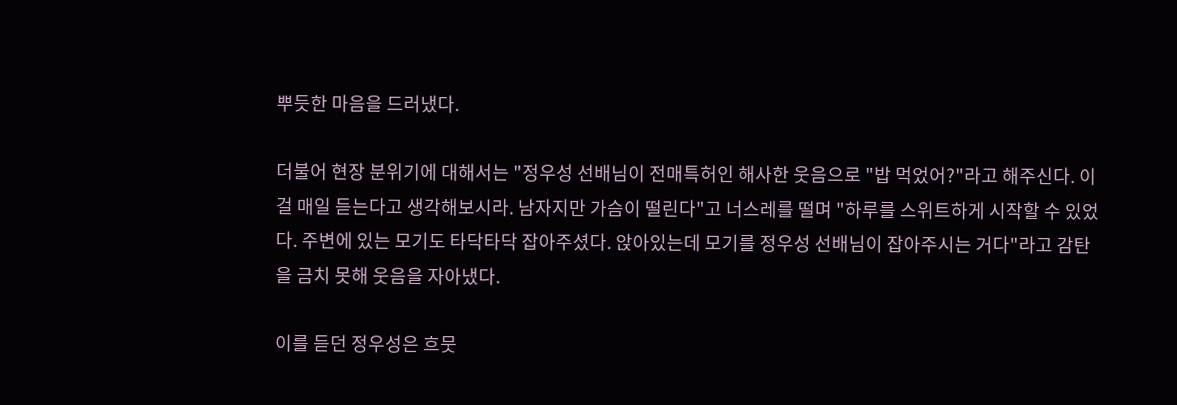뿌듯한 마음을 드러냈다.

더불어 현장 분위기에 대해서는 "정우성 선배님이 전매특허인 해사한 웃음으로 "밥 먹었어?"라고 해주신다. 이걸 매일 듣는다고 생각해보시라. 남자지만 가슴이 떨린다"고 너스레를 떨며 "하루를 스위트하게 시작할 수 있었다. 주변에 있는 모기도 타닥타닥 잡아주셨다. 앉아있는데 모기를 정우성 선배님이 잡아주시는 거다"라고 감탄을 금치 못해 웃음을 자아냈다.

이를 듣던 정우성은 흐뭇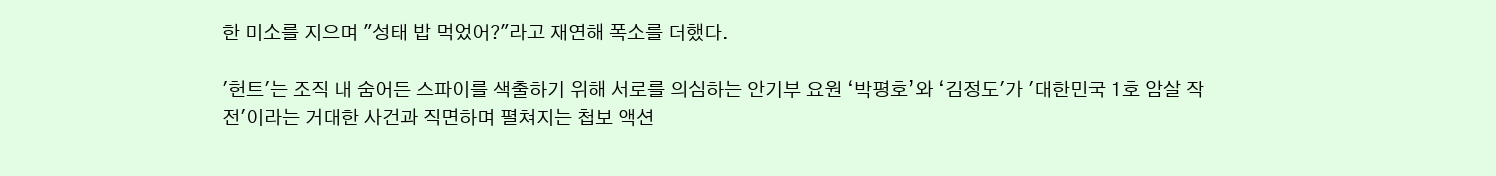한 미소를 지으며 "성태 밥 먹었어?"라고 재연해 폭소를 더했다.

'헌트'는 조직 내 숨어든 스파이를 색출하기 위해 서로를 의심하는 안기부 요원 ‘박평호’와 ‘김정도'가 '대한민국 1호 암살 작전'이라는 거대한 사건과 직면하며 펼쳐지는 첩보 액션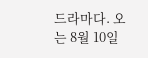드라마다. 오는 8월 10일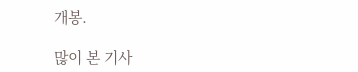개봉.

많이 본 기사